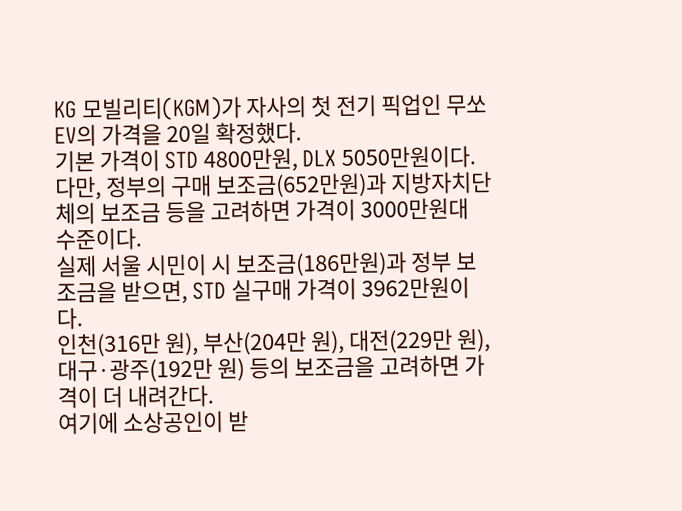KG 모빌리티(KGM)가 자사의 첫 전기 픽업인 무쏘 EV의 가격을 20일 확정했다.
기본 가격이 STD 4800만원, DLX 5050만원이다.
다만, 정부의 구매 보조금(652만원)과 지방자치단체의 보조금 등을 고려하면 가격이 3000만원대 수준이다.
실제 서울 시민이 시 보조금(186만원)과 정부 보조금을 받으면, STD 실구매 가격이 3962만원이다.
인천(316만 원), 부산(204만 원), 대전(229만 원), 대구·광주(192만 원) 등의 보조금을 고려하면 가격이 더 내려간다.
여기에 소상공인이 받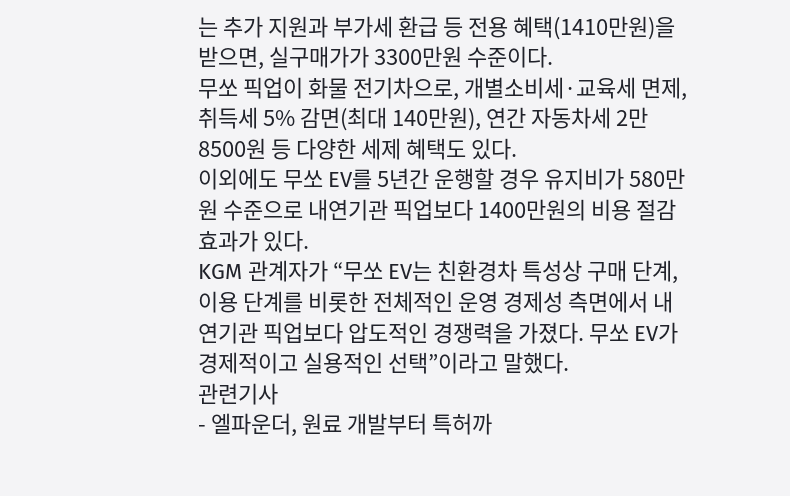는 추가 지원과 부가세 환급 등 전용 혜택(1410만원)을 받으면, 실구매가가 3300만원 수준이다.
무쏘 픽업이 화물 전기차으로, 개별소비세·교육세 면제, 취득세 5% 감면(최대 140만원), 연간 자동차세 2만8500원 등 다양한 세제 혜택도 있다.
이외에도 무쏘 EV를 5년간 운행할 경우 유지비가 580만원 수준으로 내연기관 픽업보다 1400만원의 비용 절감 효과가 있다.
KGM 관계자가 “무쏘 EV는 친환경차 특성상 구매 단계, 이용 단계를 비롯한 전체적인 운영 경제성 측면에서 내연기관 픽업보다 압도적인 경쟁력을 가졌다. 무쏘 EV가 경제적이고 실용적인 선택”이라고 말했다.
관련기사
- 엘파운더, 원료 개발부터 특허까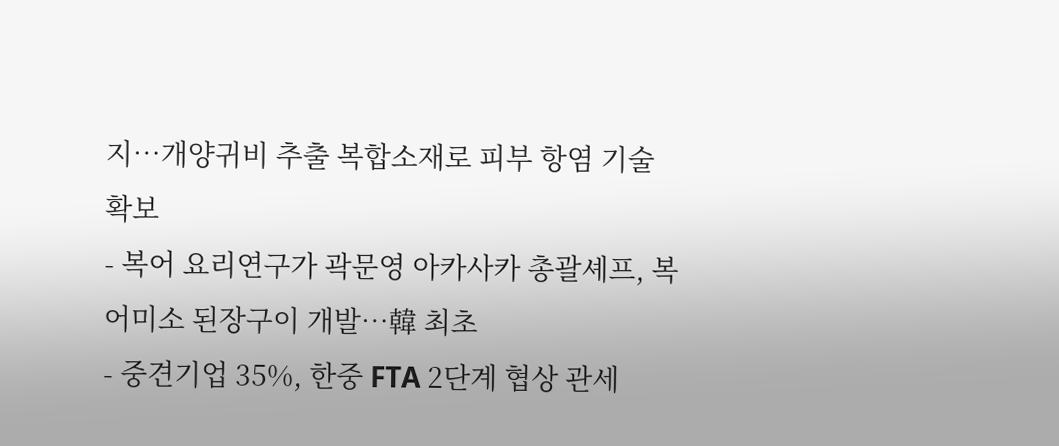지…개양귀비 추출 복합소재로 피부 항염 기술 확보
- 복어 요리연구가 곽문영 아카사카 총괄셰프, 복어미소 된장구이 개발…韓 최초
- 중견기업 35%, 한중 FTA 2단계 협상 관세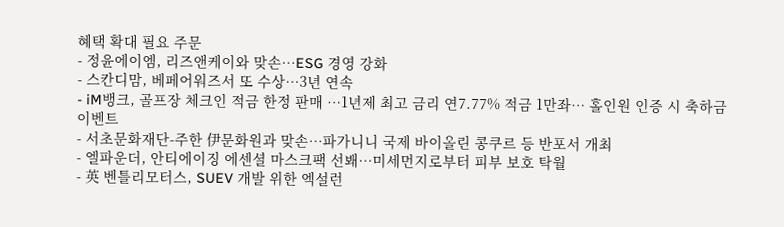혜택 확대 필요 주문
- 정윤에이엠, 리즈앤케이와 맞손…ESG 경영 강화
- 스칸디맘, 베페어워즈서 또 수상…3년 연속
- iM뱅크, 골프장 체크인 적금 한정 판매 …1년제 최고 금리 연7.77% 적금 1만좌… 홀인원 인증 시 축하금 이벤트
- 서초문화재단-주한 伊문화원과 맞손…파가니니 국제 바이올린 콩쿠르 등 반포서 개최
- 엘파운더, 안티에이징 에센셜 마스크팩 선봬…미세먼지로부터 피부 보호 탁월
- 英 벤틀리모터스, SUEV 개발 위한 엑설런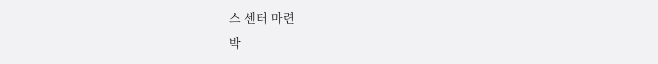스 센터 마련
박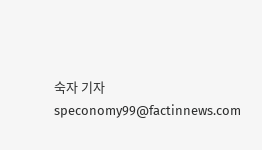숙자 기자
speconomy99@factinnews.com